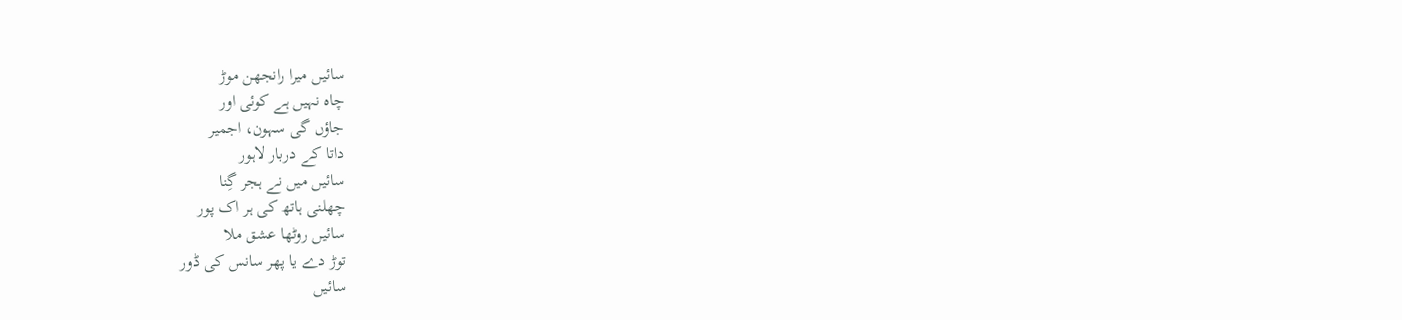سائیں میرا رانجھن موڑ
چاہ نہیں ہے کوئی اور
جاؤں گی سہون، اجمیر
داتا کے دربار لاہور
سائیں میں نے ہجر گِنا
چھلنی ہاتھ کی ہر اک پور
سائیں روٹھا عشق ملا
توڑ دے یا پھر سانس کی ڈور
سائیں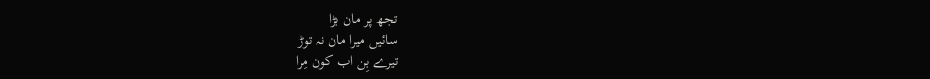تجھ پر مان بڑا
سائیں میرا مان نہ توڑ
تیرے بِن اب کون مِرا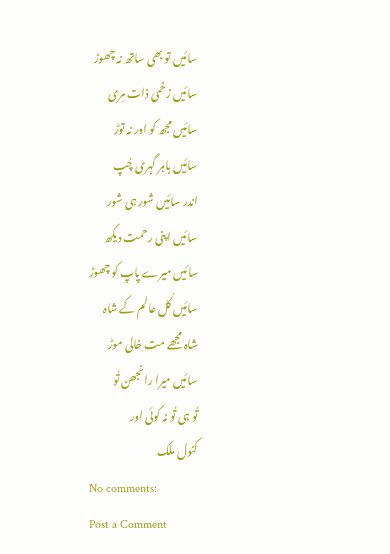سائیں تو بھی ساتھ نہ چھوڑ
سائیں زخمی ذات مِری
سائیں مجھ کو اور نہ توڑ
سائیں باہر گہری چُپ
اندر سائیں شور ہی شور
سائیں اپنی رحمت دیکھ
سائیں میرے پاپ کو چھوڑ
سائیں کُل عالم کے شاہ
شاہ مجھے مت خالی موڑ
سائیں میرا رانجھن تُو
تُو ہی تُو نہ کوئی اور
کنول ملک
No comments:
Post a Comment